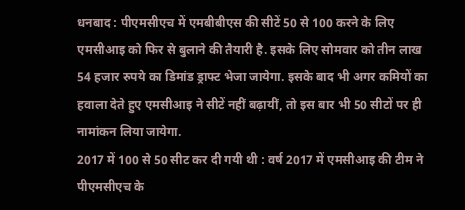धनबाद : पीएमसीएच में एमबीबीएस की सीटें 50 से 100 करने के लिए एमसीआइ को फिर से बुलाने की तैयारी है. इसके लिए सोमवार को तीन लाख 54 हजार रुपये का डिमांड ड्राफ्ट भेजा जायेगा. इसके बाद भी अगर कमियों का हवाला देते हुए एमसीआइ ने सीटें नहीं बढ़ायीं, तो इस बार भी 50 सीटों पर ही नामांकन लिया जायेगा.
2017 में 100 से 50 सीट कर दी गयी थी : वर्ष 2017 में एमसीआइ की टीम ने पीएमसीएच के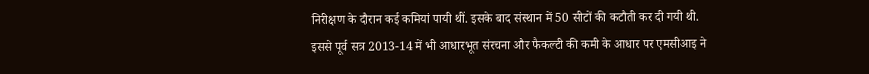निरीक्षण के दौरान कई कमियां पायी थीं. इसके बाद संस्थान में 50 सीटों की कटौती कर दी गयी थी.
इससे पूर्व सत्र 2013-14 में भी आधारभूत संरचना और फैकल्टी की कमी के आधार पर एमसीआइ ने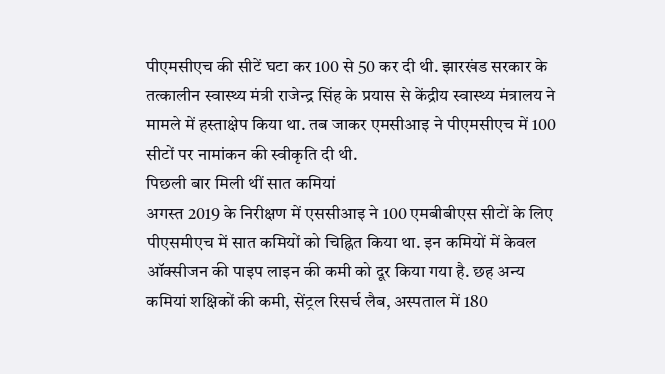पीएमसीएच की सीटें घटा कर 100 से 50 कर दी थी. झारखंड सरकार के तत्कालीन स्वास्थ्य मंत्री राजेन्द्र सिंह के प्रयास से केंद्रीय स्वास्थ्य मंत्रालय ने मामले में हस्ताक्षेप किया था. तब जाकर एमसीआइ ने पीएमसीएच में 100 सीटों पर नामांकन की स्वीकृति दी थी.
पिछली बार मिली थीं सात कमियां
अगस्त 2019 के निरीक्षण में एससीआइ ने 100 एमबीबीएस सीटों के लिए पीएसमीएच में सात कमियों को चिह्नित किया था. इन कमियों में केवल ऑक्सीजन की पाइप लाइन की कमी को दूर किया गया है. छह अन्य कमियां शक्षिकों की कमी, सेंट्रल रिसर्च लैब, अस्पताल में 180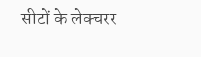सीटों के लेक्चरर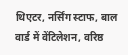थिएटर, नर्सिंग स्टाफ, बाल वार्ड में वेंटिलेशन, वरिष्ठ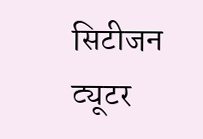सिटीजन ट्यूटर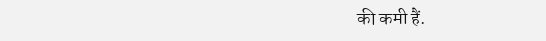की कमी हैं.